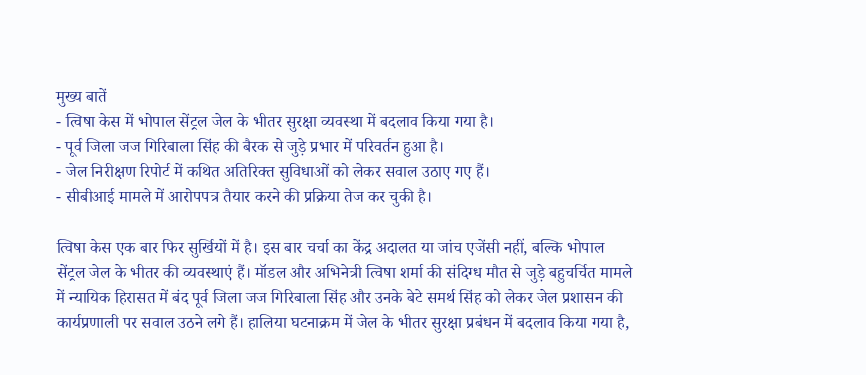मुख्य बातें
- त्विषा केस में भोपाल सेंट्रल जेल के भीतर सुरक्षा व्यवस्था में बदलाव किया गया है।
- पूर्व जिला जज गिरिबाला सिंह की बैरक से जुड़े प्रभार में परिवर्तन हुआ है।
- जेल निरीक्षण रिपोर्ट में कथित अतिरिक्त सुविधाओं को लेकर सवाल उठाए गए हैं।
- सीबीआई मामले में आरोपपत्र तैयार करने की प्रक्रिया तेज कर चुकी है।

त्विषा केस एक बार फिर सुर्खियों में है। इस बार चर्चा का केंद्र अदालत या जांच एजेंसी नहीं, बल्कि भोपाल सेंट्रल जेल के भीतर की व्यवस्थाएं हैं। मॉडल और अभिनेत्री त्विषा शर्मा की संदिग्ध मौत से जुड़े बहुचर्चित मामले में न्यायिक हिरासत में बंद पूर्व जिला जज गिरिबाला सिंह और उनके बेटे समर्थ सिंह को लेकर जेल प्रशासन की कार्यप्रणाली पर सवाल उठने लगे हैं। हालिया घटनाक्रम में जेल के भीतर सुरक्षा प्रबंधन में बदलाव किया गया है,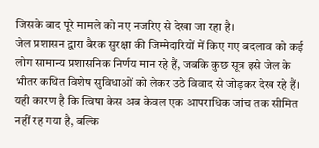जिसके बाद पूरे मामले को नए नजरिए से देखा जा रहा है।
जेल प्रशासन द्वारा बैरक सुरक्षा की जिम्मेदारियों में किए गए बदलाव को कई लोग सामान्य प्रशासनिक निर्णय मान रहे हैं, जबकि कुछ सूत्र इसे जेल के भीतर कथित विशेष सुविधाओं को लेकर उठे विवाद से जोड़कर देख रहे हैं। यही कारण है कि त्विषा केस अब केवल एक आपराधिक जांच तक सीमित नहीं रह गया है, बल्कि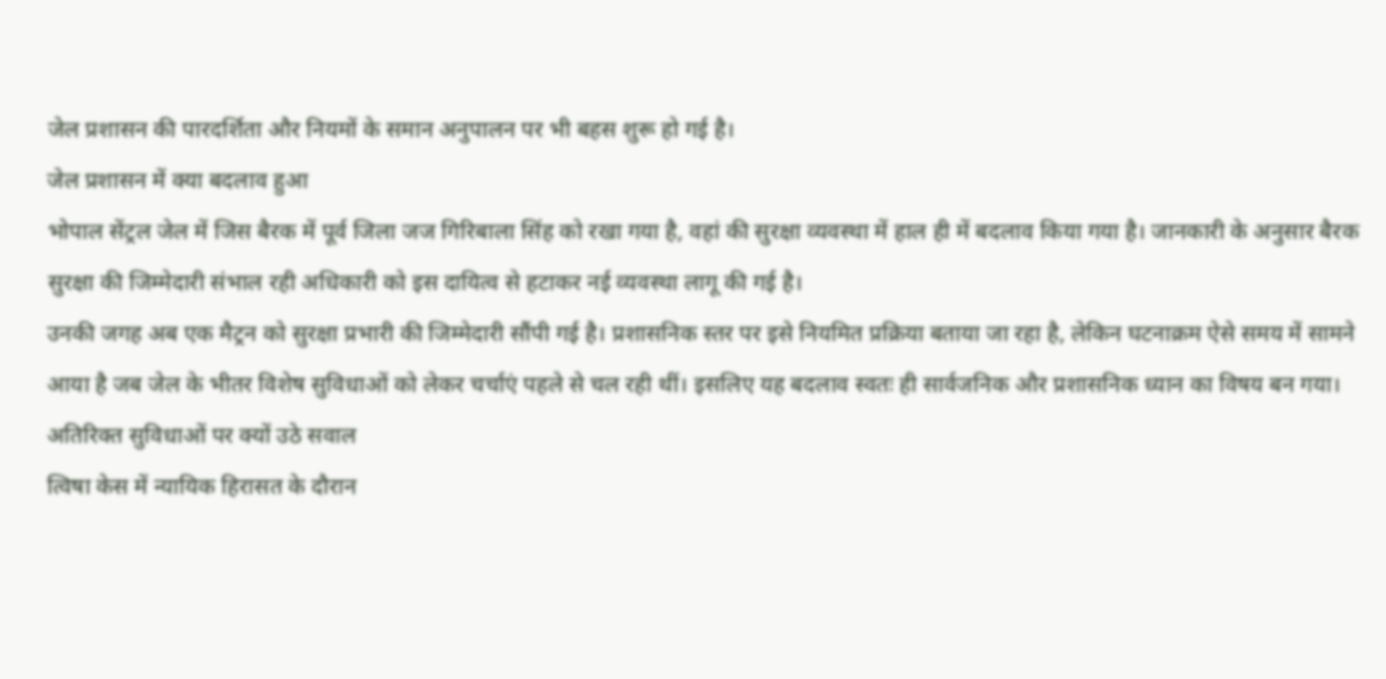जेल प्रशासन की पारदर्शिता और नियमों के समान अनुपालन पर भी बहस शुरू हो गई है।
जेल प्रशासन में क्या बदलाव हुआ
भोपाल सेंट्रल जेल में जिस बैरक में पूर्व जिला जज गिरिबाला सिंह को रखा गया है, वहां की सुरक्षा व्यवस्था में हाल ही में बदलाव किया गया है। जानकारी के अनुसार बैरक सुरक्षा की जिम्मेदारी संभाल रही अधिकारी को इस दायित्व से हटाकर नई व्यवस्था लागू की गई है।
उनकी जगह अब एक मैट्रन को सुरक्षा प्रभारी की जिम्मेदारी सौंपी गई है। प्रशासनिक स्तर पर इसे नियमित प्रक्रिया बताया जा रहा है, लेकिन घटनाक्रम ऐसे समय में सामने आया है जब जेल के भीतर विशेष सुविधाओं को लेकर चर्चाएं पहले से चल रही थीं। इसलिए यह बदलाव स्वतः ही सार्वजनिक और प्रशासनिक ध्यान का विषय बन गया।
अतिरिक्त सुविधाओं पर क्यों उठे सवाल
त्विषा केस में न्यायिक हिरासत के दौरान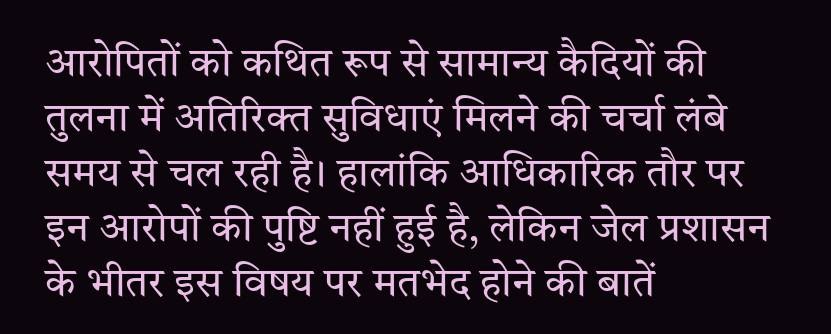आरोपितों को कथित रूप से सामान्य कैदियों की तुलना में अतिरिक्त सुविधाएं मिलने की चर्चा लंबे समय से चल रही है। हालांकि आधिकारिक तौर पर इन आरोपों की पुष्टि नहीं हुई है, लेकिन जेल प्रशासन के भीतर इस विषय पर मतभेद होने की बातें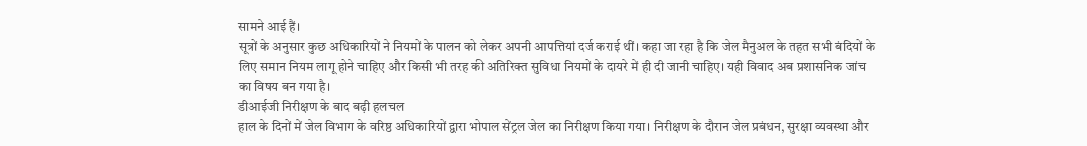सामने आई हैं।
सूत्रों के अनुसार कुछ अधिकारियों ने नियमों के पालन को लेकर अपनी आपत्तियां दर्ज कराई थीं। कहा जा रहा है कि जेल मैनुअल के तहत सभी बंदियों के लिए समान नियम लागू होने चाहिए और किसी भी तरह की अतिरिक्त सुविधा नियमों के दायरे में ही दी जानी चाहिए। यही विवाद अब प्रशासनिक जांच का विषय बन गया है।
डीआईजी निरीक्षण के बाद बढ़ी हलचल
हाल के दिनों में जेल विभाग के वरिष्ठ अधिकारियों द्वारा भोपाल सेंट्रल जेल का निरीक्षण किया गया। निरीक्षण के दौरान जेल प्रबंधन, सुरक्षा व्यवस्था और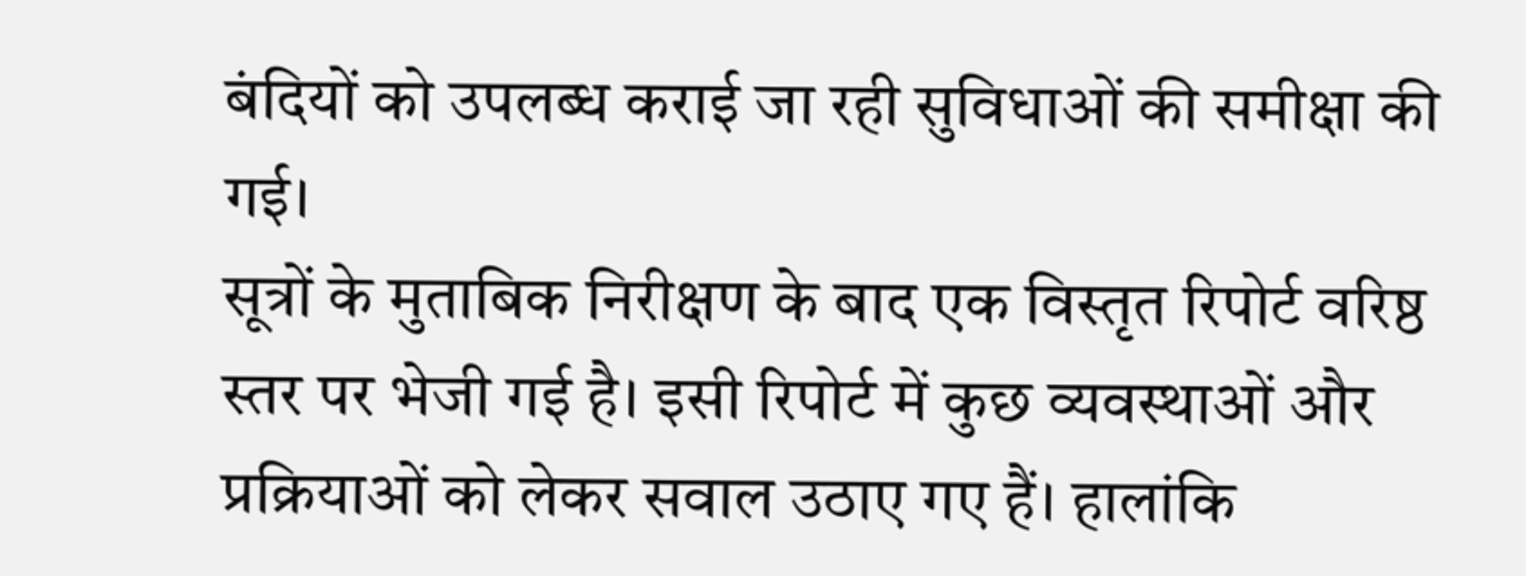बंदियों को उपलब्ध कराई जा रही सुविधाओं की समीक्षा की गई।
सूत्रों के मुताबिक निरीक्षण के बाद एक विस्तृत रिपोर्ट वरिष्ठ स्तर पर भेजी गई है। इसी रिपोर्ट में कुछ व्यवस्थाओं और प्रक्रियाओं को लेकर सवाल उठाए गए हैं। हालांकि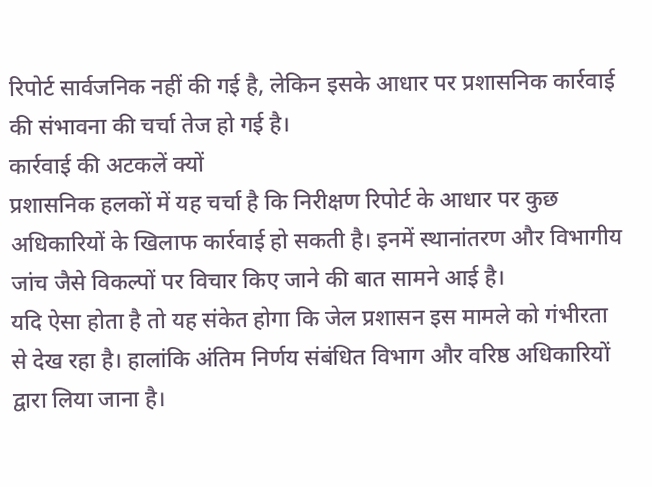रिपोर्ट सार्वजनिक नहीं की गई है, लेकिन इसके आधार पर प्रशासनिक कार्रवाई की संभावना की चर्चा तेज हो गई है।
कार्रवाई की अटकलें क्यों
प्रशासनिक हलकों में यह चर्चा है कि निरीक्षण रिपोर्ट के आधार पर कुछ अधिकारियों के खिलाफ कार्रवाई हो सकती है। इनमें स्थानांतरण और विभागीय जांच जैसे विकल्पों पर विचार किए जाने की बात सामने आई है।
यदि ऐसा होता है तो यह संकेत होगा कि जेल प्रशासन इस मामले को गंभीरता से देख रहा है। हालांकि अंतिम निर्णय संबंधित विभाग और वरिष्ठ अधिकारियों द्वारा लिया जाना है।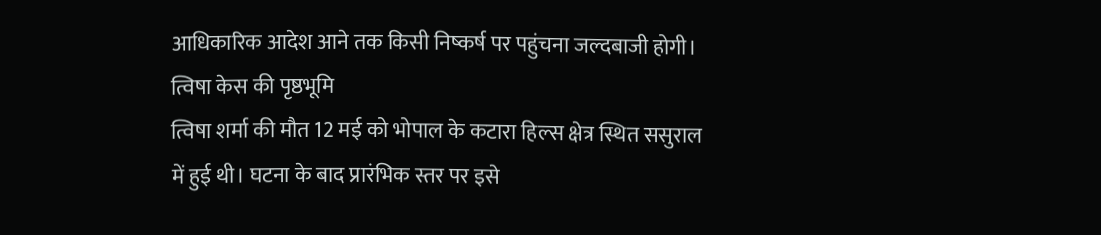आधिकारिक आदेश आने तक किसी निष्कर्ष पर पहुंचना जल्दबाजी होगी।
त्विषा केस की पृष्ठभूमि
त्विषा शर्मा की मौत 12 मई को भोपाल के कटारा हिल्स क्षेत्र स्थित ससुराल में हुई थी। घटना के बाद प्रारंभिक स्तर पर इसे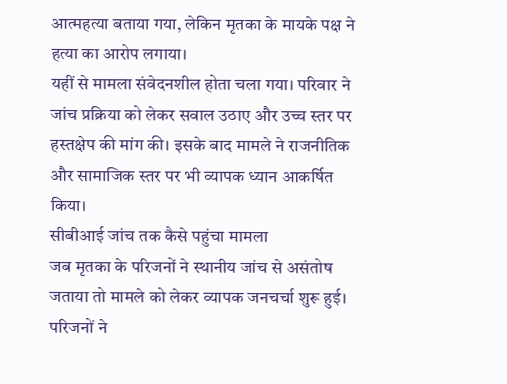आत्महत्या बताया गया, लेकिन मृतका के मायके पक्ष ने हत्या का आरोप लगाया।
यहीं से मामला संवेदनशील होता चला गया। परिवार ने जांच प्रक्रिया को लेकर सवाल उठाए और उच्च स्तर पर हस्तक्षेप की मांग की। इसके बाद मामले ने राजनीतिक और सामाजिक स्तर पर भी व्यापक ध्यान आकर्षित किया।
सीबीआई जांच तक कैसे पहुंचा मामला
जब मृतका के परिजनों ने स्थानीय जांच से असंतोष जताया तो मामले को लेकर व्यापक जनचर्चा शुरू हुई। परिजनों ने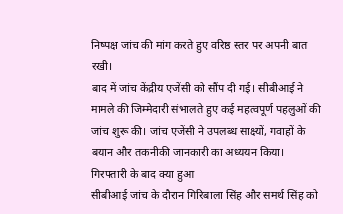निष्पक्ष जांच की मांग करते हुए वरिष्ठ स्तर पर अपनी बात रखी।
बाद में जांच केंद्रीय एजेंसी को सौंप दी गई। सीबीआई ने मामले की जिम्मेदारी संभालते हुए कई महत्वपूर्ण पहलुओं की जांच शुरू की। जांच एजेंसी ने उपलब्ध साक्ष्यों, गवाहों के बयान और तकनीकी जानकारी का अध्ययन किया।
गिरफ्तारी के बाद क्या हुआ
सीबीआई जांच के दौरान गिरिबाला सिंह और समर्थ सिंह को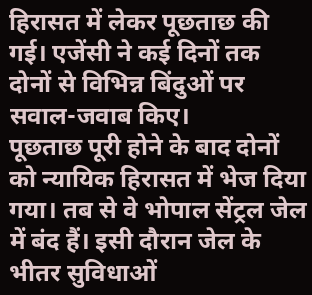हिरासत में लेकर पूछताछ की गई। एजेंसी ने कई दिनों तक दोनों से विभिन्न बिंदुओं पर सवाल-जवाब किए।
पूछताछ पूरी होने के बाद दोनों को न्यायिक हिरासत में भेज दिया गया। तब से वे भोपाल सेंट्रल जेल में बंद हैं। इसी दौरान जेल के भीतर सुविधाओं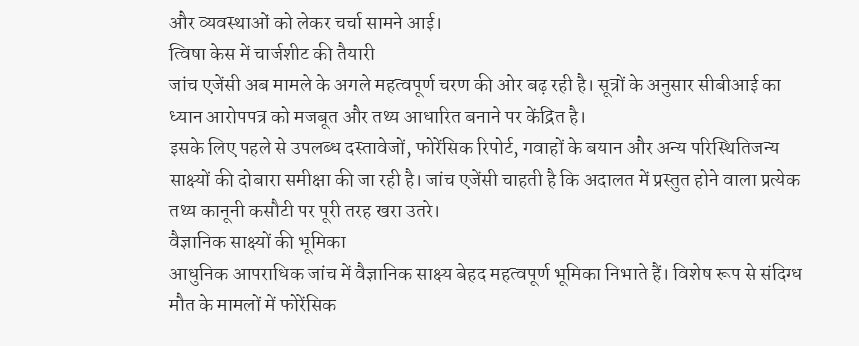और व्यवस्थाओं को लेकर चर्चा सामने आई।
त्विषा केस में चार्जशीट की तैयारी
जांच एजेंसी अब मामले के अगले महत्वपूर्ण चरण की ओर बढ़ रही है। सूत्रों के अनुसार सीबीआई का ध्यान आरोपपत्र को मजबूत और तथ्य आधारित बनाने पर केंद्रित है।
इसके लिए पहले से उपलब्ध दस्तावेजों, फोरेंसिक रिपोर्ट, गवाहों के बयान और अन्य परिस्थितिजन्य साक्ष्यों की दोबारा समीक्षा की जा रही है। जांच एजेंसी चाहती है कि अदालत में प्रस्तुत होने वाला प्रत्येक तथ्य कानूनी कसौटी पर पूरी तरह खरा उतरे।
वैज्ञानिक साक्ष्यों की भूमिका
आधुनिक आपराधिक जांच में वैज्ञानिक साक्ष्य बेहद महत्वपूर्ण भूमिका निभाते हैं। विशेष रूप से संदिग्ध मौत के मामलों में फोरेंसिक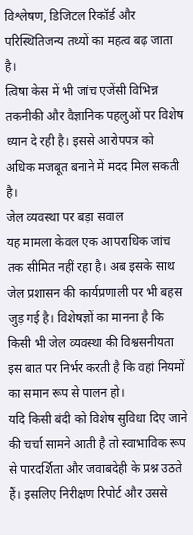विश्लेषण, डिजिटल रिकॉर्ड और परिस्थितिजन्य तथ्यों का महत्व बढ़ जाता है।
त्विषा केस में भी जांच एजेंसी विभिन्न तकनीकी और वैज्ञानिक पहलुओं पर विशेष ध्यान दे रही है। इससे आरोपपत्र को अधिक मजबूत बनाने में मदद मिल सकती है।
जेल व्यवस्था पर बड़ा सवाल
यह मामला केवल एक आपराधिक जांच तक सीमित नहीं रहा है। अब इसके साथ जेल प्रशासन की कार्यप्रणाली पर भी बहस जुड़ गई है। विशेषज्ञों का मानना है कि किसी भी जेल व्यवस्था की विश्वसनीयता इस बात पर निर्भर करती है कि वहां नियमों का समान रूप से पालन हो।
यदि किसी बंदी को विशेष सुविधा दिए जाने की चर्चा सामने आती है तो स्वाभाविक रूप से पारदर्शिता और जवाबदेही के प्रश्न उठते हैं। इसलिए निरीक्षण रिपोर्ट और उससे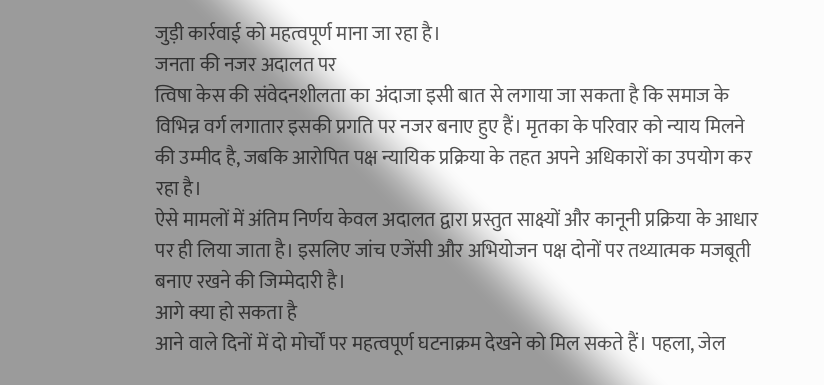जुड़ी कार्रवाई को महत्वपूर्ण माना जा रहा है।
जनता की नजर अदालत पर
त्विषा केस की संवेदनशीलता का अंदाजा इसी बात से लगाया जा सकता है कि समाज के विभिन्न वर्ग लगातार इसकी प्रगति पर नजर बनाए हुए हैं। मृतका के परिवार को न्याय मिलने की उम्मीद है, जबकि आरोपित पक्ष न्यायिक प्रक्रिया के तहत अपने अधिकारों का उपयोग कर रहा है।
ऐसे मामलों में अंतिम निर्णय केवल अदालत द्वारा प्रस्तुत साक्ष्यों और कानूनी प्रक्रिया के आधार पर ही लिया जाता है। इसलिए जांच एजेंसी और अभियोजन पक्ष दोनों पर तथ्यात्मक मजबूती बनाए रखने की जिम्मेदारी है।
आगे क्या हो सकता है
आने वाले दिनों में दो मोर्चों पर महत्वपूर्ण घटनाक्रम देखने को मिल सकते हैं। पहला, जेल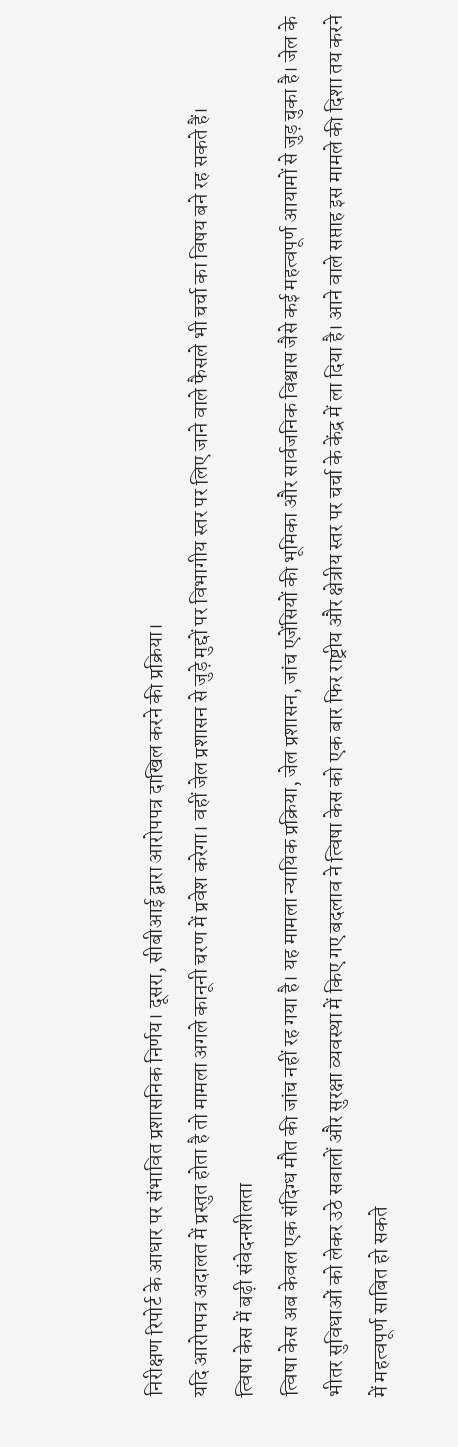निरीक्षण रिपोर्ट के आधार पर संभावित प्रशासनिक निर्णय। दूसरा, सीबीआई द्वारा आरोपपत्र दाखिल करने की प्रक्रिया।
यदि आरोपपत्र अदालत में प्रस्तुत होता है तो मामला अगले कानूनी चरण में प्रवेश करेगा। वहीं जेल प्रशासन से जुड़े मुद्दों पर विभागीय स्तर पर लिए जाने वाले फैसले भी चर्चा का विषय बने रह सकते हैं।
त्विषा केस में बढ़ी संवेदनशीलता
त्विषा केस अब केवल एक संदिग्ध मौत की जांच नहीं रह गया है। यह मामला न्यायिक प्रक्रिया, जेल प्रशासन, जांच एजेंसियों की भूमिका और सार्वजनिक विश्वास जैसे कई महत्वपूर्ण आयामों से जुड़ चुका है। जेल के भीतर सुविधाओं को लेकर उठे सवालों और सुरक्षा व्यवस्था में किए गए बदलाव ने त्विषा केस को एक बार फिर राष्ट्रीय और क्षेत्रीय स्तर पर चर्चा के केंद्र में ला दिया है। आने वाले सप्ताह इस मामले की दिशा तय करने में महत्वपूर्ण साबित हो सकते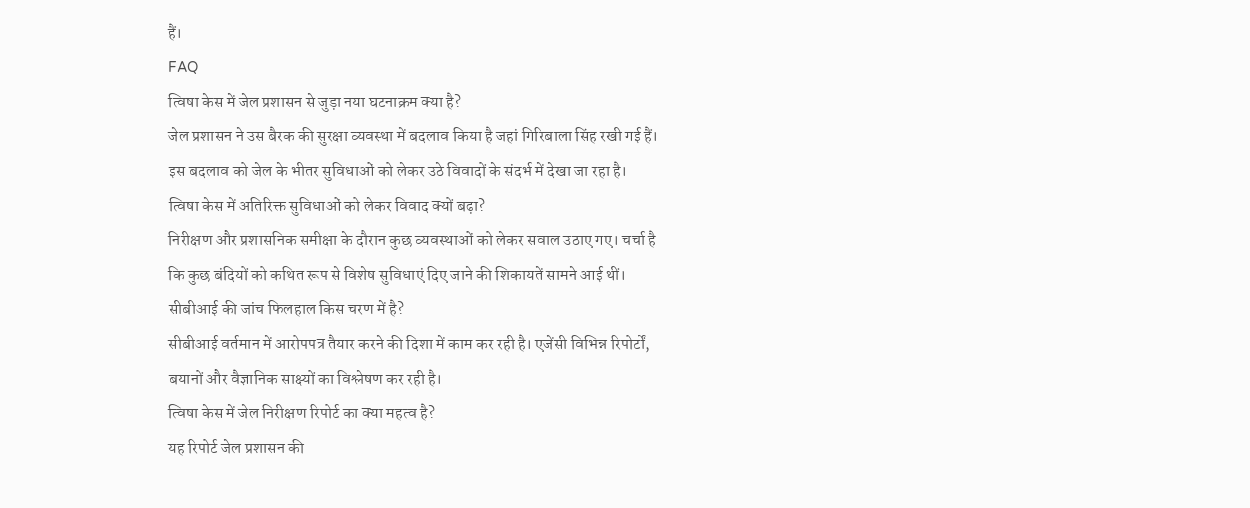हैं।
FAQ
त्विषा केस में जेल प्रशासन से जुड़ा नया घटनाक्रम क्या है?
जेल प्रशासन ने उस बैरक की सुरक्षा व्यवस्था में बदलाव किया है जहां गिरिबाला सिंह रखी गई हैं। इस बदलाव को जेल के भीतर सुविधाओं को लेकर उठे विवादों के संदर्भ में देखा जा रहा है।
त्विषा केस में अतिरिक्त सुविधाओं को लेकर विवाद क्यों बढ़ा?
निरीक्षण और प्रशासनिक समीक्षा के दौरान कुछ व्यवस्थाओं को लेकर सवाल उठाए गए। चर्चा है कि कुछ बंदियों को कथित रूप से विशेष सुविधाएं दिए जाने की शिकायतें सामने आई थीं।
सीबीआई की जांच फिलहाल किस चरण में है?
सीबीआई वर्तमान में आरोपपत्र तैयार करने की दिशा में काम कर रही है। एजेंसी विभिन्न रिपोर्टों, बयानों और वैज्ञानिक साक्ष्यों का विश्लेषण कर रही है।
त्विषा केस में जेल निरीक्षण रिपोर्ट का क्या महत्व है?
यह रिपोर्ट जेल प्रशासन की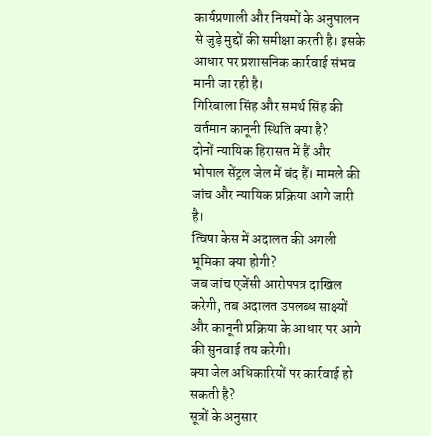कार्यप्रणाली और नियमों के अनुपालन से जुड़े मुद्दों की समीक्षा करती है। इसके आधार पर प्रशासनिक कार्रवाई संभव मानी जा रही है।
गिरिबाला सिंह और समर्थ सिंह की वर्तमान कानूनी स्थिति क्या है?
दोनों न्यायिक हिरासत में हैं और भोपाल सेंट्रल जेल में बंद हैं। मामले की जांच और न्यायिक प्रक्रिया आगे जारी है।
त्विषा केस में अदालत की अगली भूमिका क्या होगी?
जब जांच एजेंसी आरोपपत्र दाखिल करेगी, तब अदालत उपलब्ध साक्ष्यों और कानूनी प्रक्रिया के आधार पर आगे की सुनवाई तय करेगी।
क्या जेल अधिकारियों पर कार्रवाई हो सकती है?
सूत्रों के अनुसार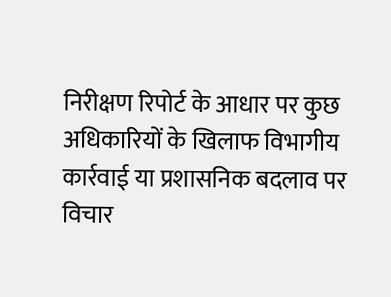निरीक्षण रिपोर्ट के आधार पर कुछ अधिकारियों के खिलाफ विभागीय कार्रवाई या प्रशासनिक बदलाव पर विचार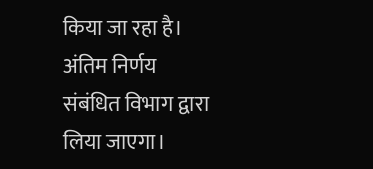किया जा रहा है। अंतिम निर्णय संबंधित विभाग द्वारा लिया जाएगा।